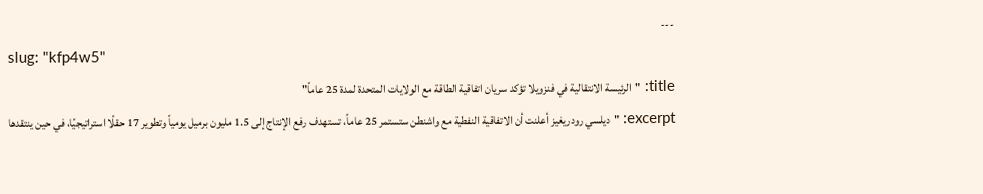---
slug: "kfp4w5"
title: "الرئيسة الانتقالية في فنزويلا تؤكد سريان اتفاقية الطاقة مع الولايات المتحدة لمدة 25 عاماً"
excerpt: "ديلسي رودريغيز أعلنت أن الاتفاقية النفطية مع واشنطن ستستمر 25 عاماً، تستهدف رفع الإنتاج إلى 1.5 مليون برميل يومياً وتطوير 17 حقلًا استراتيجيًا، في حين ينتقدها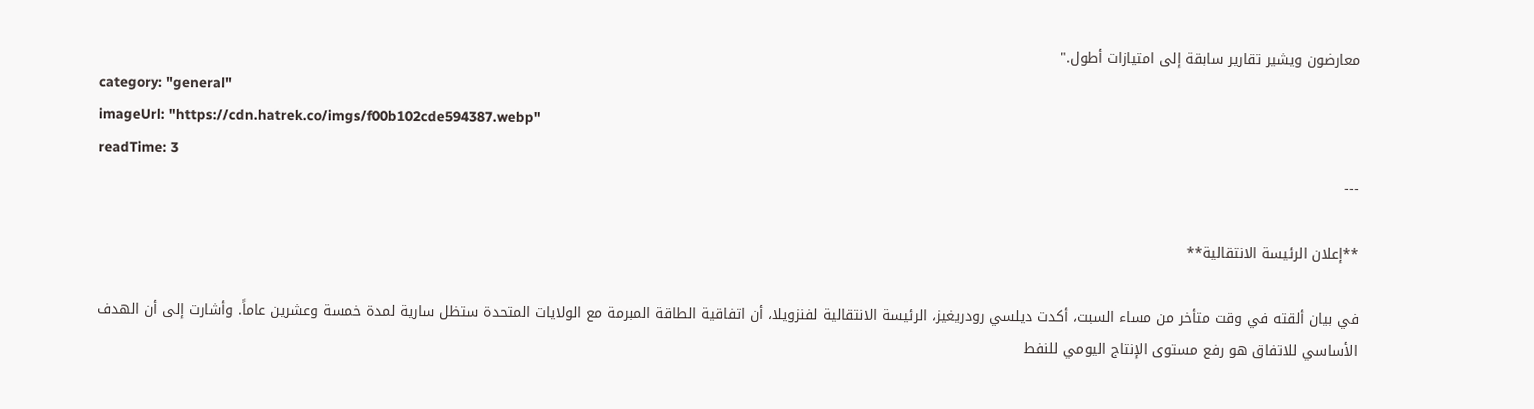معارضون ويشير تقارير سابقة إلى امتيازات أطول."
category: "general"
imageUrl: "https://cdn.hatrek.co/imgs/f00b102cde594387.webp"
readTime: 3
---

**إعلان الرئيسة الانتقالية**

في بيان ألقته في وقت متأخر من مساء السبت، أكدت ديلسي رودريغيز، الرئيسة الانتقالية لفنزويلا، أن اتفاقية الطاقة المبرمة مع الولايات المتحدة ستظل سارية لمدة خمسة وعشرين عاماً. وأشارت إلى أن الهدف الأساسي للاتفاق هو رفع مستوى الإنتاج اليومي للنفط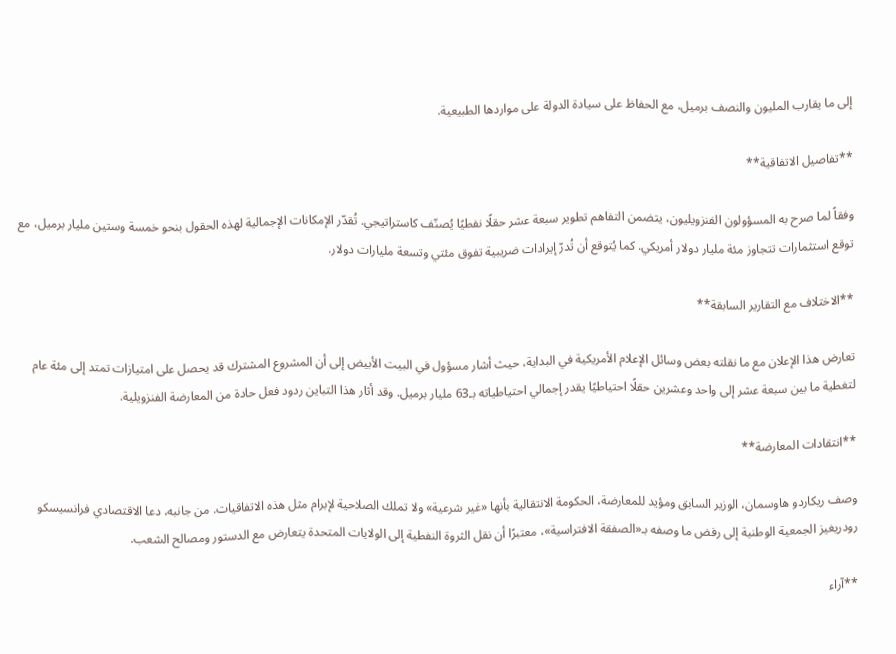إلى ما يقارب المليون والنصف برميل، مع الحفاظ على سيادة الدولة على مواردها الطبيعية.

**تفاصيل الاتفاقية**

وفقاً لما صرح به المسؤولون الفنزويليون، يتضمن التفاهم تطوير سبعة عشر حقلًا نفطيًا يُصنّف كاستراتيجي. تُقدّر الإمكانات الإجمالية لهذه الحقول بنحو خمسة وستين مليار برميل، مع توقع استثمارات تتجاوز مئة مليار دولار أمريكي. كما يُتوقع أن تُدرّ إيرادات ضريبية تفوق مئتي وتسعة مليارات دولار.

**الاختلاف مع التقارير السابقة**

تعارض هذا الإعلان مع ما نقلته بعض وسائل الإعلام الأمريكية في البداية، حيث أشار مسؤول في البيت الأبيض إلى أن المشروع المشترك قد يحصل على امتيازات تمتد إلى مئة عام لتغطية ما بين سبعة عشر إلى واحد وعشرين حقلًا احتياطيًا يقدر إجمالي احتياطياته بـ63 مليار برميل. وقد أثار هذا التباين ردود فعل حادة من المعارضة الفنزويلية.

**انتقادات المعارضة**

وصف ريكاردو هاوسمان، الوزير السابق ومؤيد للمعارضة، الحكومة الانتقالية بأنها «غير شرعية» ولا تملك الصلاحية لإبرام مثل هذه الاتفاقيات. من جانبه، دعا الاقتصادي فرانسيسكو رودريغيز الجمعية الوطنية إلى رفض ما وصفه بـ«الصفقة الافتراسية»، معتبرًا أن نقل الثروة النفطية إلى الولايات المتحدة يتعارض مع الدستور ومصالح الشعب.

**آراء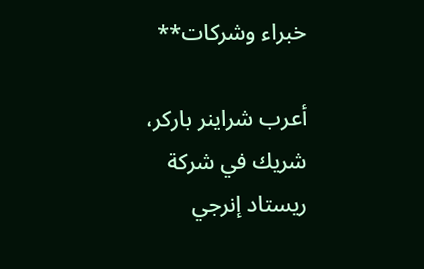خبراء وشركات**

أعرب شراينر باركر، شريك في شركة ريستاد إنرجي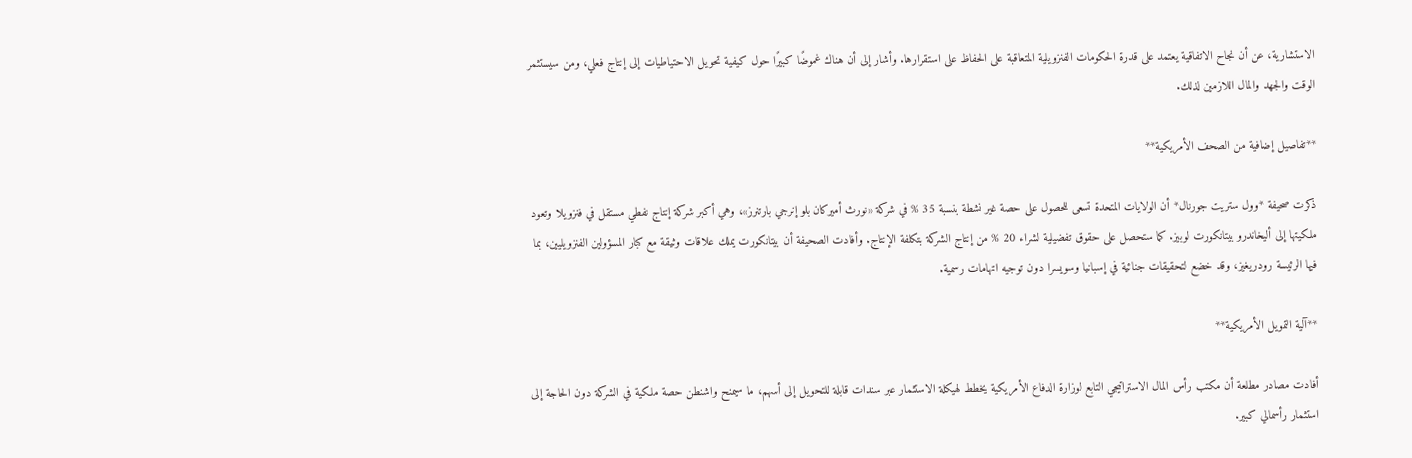الاستشارية، عن أن نجاح الاتفاقية يعتمد على قدرة الحكومات الفنزويلية المتعاقبة على الحفاظ على استقرارها. وأشار إلى أن هناك غموضًا كبيرًا حول كيفية تحويل الاحتياطيات إلى إنتاج فعلي، ومن سيستثمر الوقت والجهد والمال اللازمين لذلك.

**تفاصيل إضافية من الصحف الأمريكية**

ذكرت صحيفة *وول ستريت جورنال* أن الولايات المتحدة تسعى للحصول على حصة غير نشطة بنسبة 35 % في شركة «نورث أميركان بلو إنرجي بارتنرز»، وهي أكبر شركة إنتاج نفطي مستقل في فنزويلا وتعود ملكيتها إلى أليخاندرو بيتانكورت لوبيز. كما ستحصل على حقوق تفضيلية لشراء 20 % من إنتاج الشركة بتكلفة الإنتاج. وأفادت الصحيفة أن بيتانكورت يملك علاقات وثيقة مع كبار المسؤولين الفنزويليين، بما فيها الرئيسة رودريغيز، وقد خضع لتحقيقات جنائية في إسبانيا وسويسرا دون توجيه اتهامات رسمية.

**آلية التمويل الأمريكية**

أفادت مصادر مطلعة أن مكتب رأس المال الاستراتيجي التابع لوزارة الدفاع الأمريكية يخطط لهيكلة الاستثمار عبر سندات قابلة للتحويل إلى أسهم، ما سيمنح واشنطن حصة ملكية في الشركة دون الحاجة إلى استثمار رأسمالي كبير.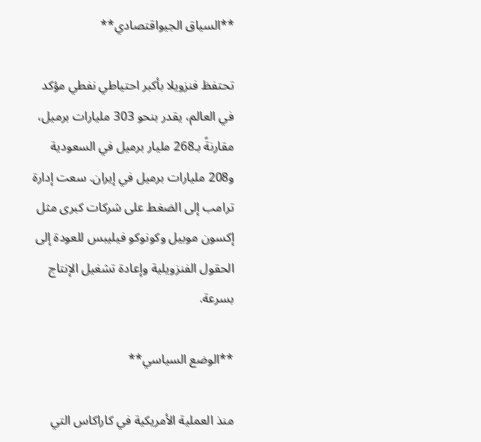**السياق الجيواقتصادي**

تحتفظ فنزويلا بأكبر احتياطي نفطي مؤكد في العالم، يقدر بنحو 303 مليارات برميل، مقارنةً بـ268 مليار برميل في السعودية و208 مليارات برميل في إيران. سعت إدارة ترامب إلى الضغط على شركات كبرى مثل إكسون موبيل وكونوكو فيليبس للعودة إلى الحقول الفنزويلية وإعادة تشغيل الإنتاج بسرعة.

**الوضع السياسي**

منذ العملية الأمريكية في كاراكاس التي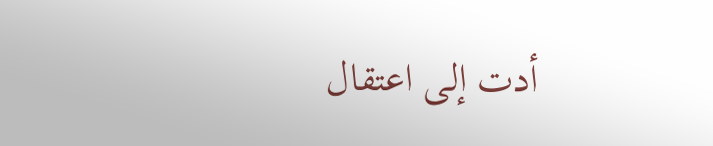أدت إلى اعتقال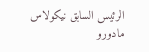الرئيس السابق نيكولاس مادورو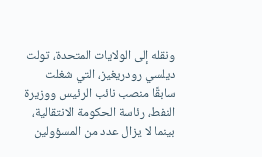ونقله إلى الولايات المتحدة، تولت ديلسي رودريغيز، التي شغلت سابقًا منصب نائب الرئيس ووزيرة النفط، رئاسة الحكومة الانتقالية، بينما لا يزال عدد من المسؤولين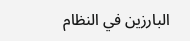البارزين في النظام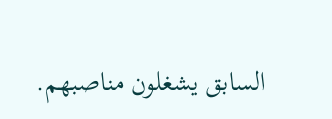السابق يشغلون مناصبهم.